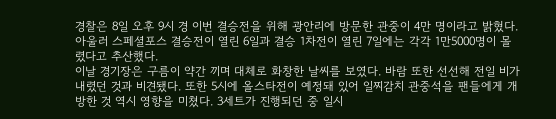경찰은 8일 오후 9시 경 이번 결승전을 위해 광안리에 방문한 관중이 4만 명이라고 밝혔다. 아울러 스페셜포스 결승전이 열린 6일과 결승 1차전이 열린 7일에는 각각 1만5000명이 몰렸다고 추산했다.
이날 경기장은 구름이 약간 끼며 대체로 화창한 날씨를 보였다. 바람 또한 선선해 전일 비가 내렸던 것과 비견됐다. 또한 5시에 올스타전이 예정돼 있어 일찌감치 관중석을 팬들에게 개방한 것 역시 영향을 미쳤다. 3세트가 진행되던 중 일시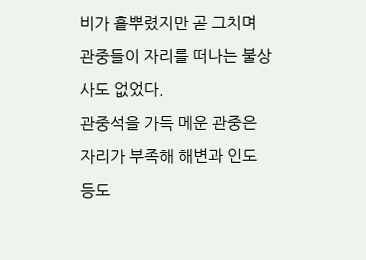비가 흩뿌렸지만 곧 그치며 관중들이 자리를 떠나는 불상사도 없었다.
관중석을 가득 메운 관중은 자리가 부족해 해변과 인도 등도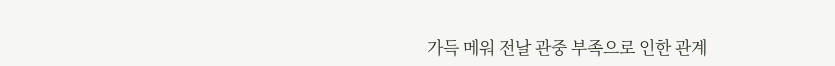가득 메워 전날 관중 부족으로 인한 관계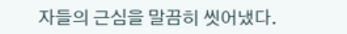자들의 근심을 말끔히 씻어냈다.